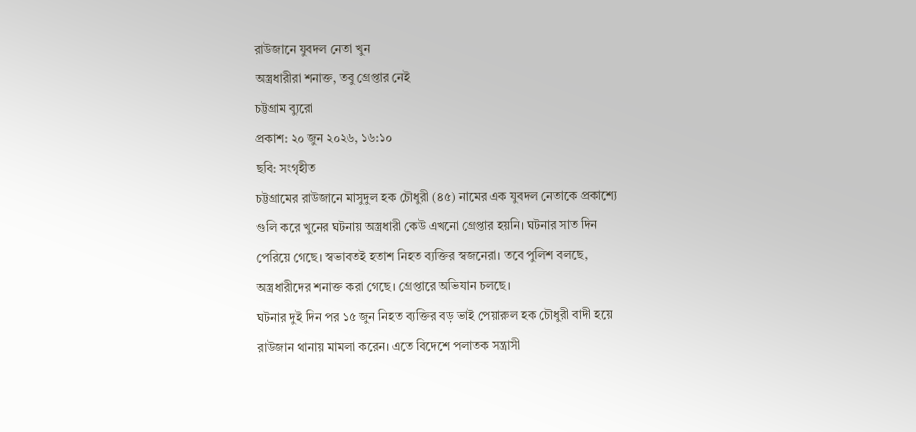রাউজানে যুবদল নেতা খুন
অস্ত্রধারীরা শনাক্ত, তবু গ্রেপ্তার নেই
চট্টগ্রাম ব্যুরো
প্রকাশ: ২০ জুন ২০২৬, ১৬:১০
ছবি: সংগৃহীত
চট্টগ্রামের রাউজানে মাসুদুল হক চৌধুরী (৪৫) নামের এক যুবদল নেতাকে প্রকাশ্যে গুলি করে খুনের ঘটনায় অস্ত্রধারী কেউ এখনো গ্রেপ্তার হয়নি। ঘটনার সাত দিন পেরিয়ে গেছে। স্বভাবতই হতাশ নিহত ব্যক্তির স্বজনেরা। তবে পুলিশ বলছে, অস্ত্রধারীদের শনাক্ত করা গেছে। গ্রেপ্তারে অভিযান চলছে।
ঘটনার দুই দিন পর ১৫ জুন নিহত ব্যক্তির বড় ভাই পেয়ারুল হক চৌধুরী বাদী হয়ে রাউজান থানায় মামলা করেন। এতে বিদেশে পলাতক সন্ত্রাসী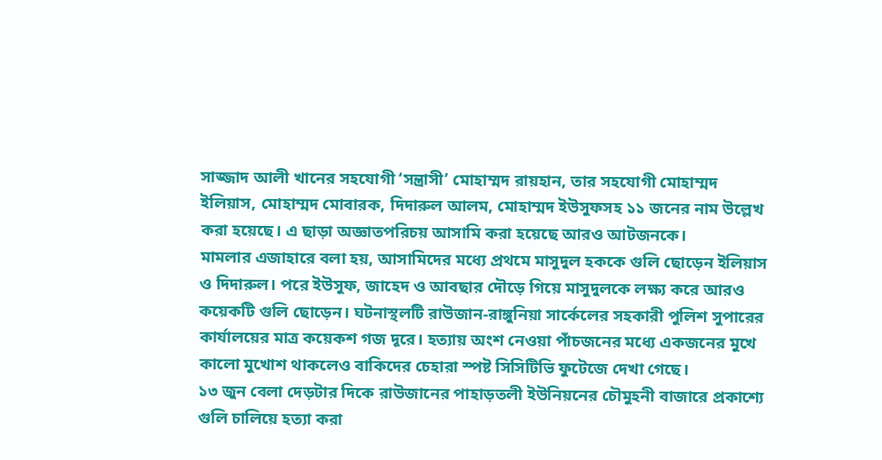সাজ্জাদ আলী খানের সহযোগী ‘সন্ত্রাসী’ মোহাম্মদ রায়হান, তার সহযোগী মোহাম্মদ ইলিয়াস, মোহাম্মদ মোবারক, দিদারুল আলম, মোহাম্মদ ইউসুফসহ ১১ জনের নাম উল্লেখ করা হয়েছে। এ ছাড়া অজ্ঞাতপরিচয় আসামি করা হয়েছে আরও আটজনকে।
মামলার এজাহারে বলা হয়, আসামিদের মধ্যে প্রথমে মাসুদুল হককে গুলি ছোড়েন ইলিয়াস ও দিদারুল। পরে ইউসুফ, জাহেদ ও আবছার দৌড়ে গিয়ে মাসুদুলকে লক্ষ্য করে আরও কয়েকটি গুলি ছোড়েন। ঘটনাস্থলটি রাউজান-রাঙ্গুনিয়া সার্কেলের সহকারী পুলিশ সুপারের কার্যালয়ের মাত্র কয়েকশ গজ দূরে। হত্যায় অংশ নেওয়া পাঁচজনের মধ্যে একজনের মুখে কালো মুখোশ থাকলেও বাকিদের চেহারা স্পষ্ট সিসিটিভি ফুটেজে দেখা গেছে।
১৩ জুন বেলা দেড়টার দিকে রাউজানের পাহাড়তলী ইউনিয়নের চৌমুহনী বাজারে প্রকাশ্যে গুলি চালিয়ে হত্যা করা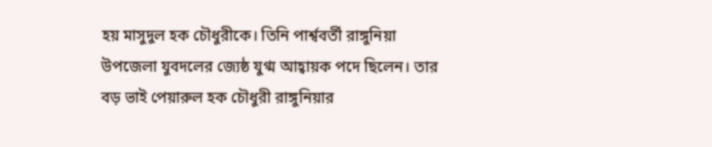হয় মাসুদুল হক চৌধুরীকে। তিনি পার্শ্ববর্তী রাঙ্গুনিয়া উপজেলা যুবদলের জ্যেষ্ঠ যুগ্ম আহ্বায়ক পদে ছিলেন। তার বড় ভাই পেয়ারুল হক চৌধুরী রাঙ্গুনিয়ার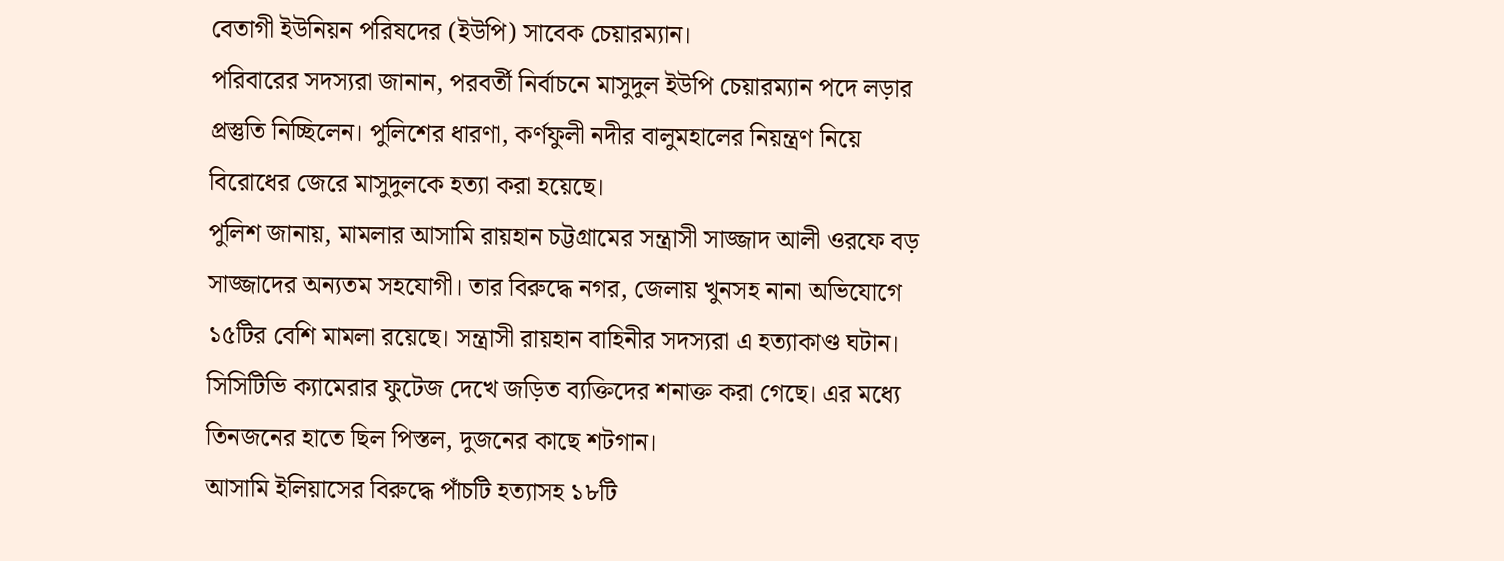বেতাগী ইউনিয়ন পরিষদের (ইউপি) সাবেক চেয়ারম্যান।
পরিবারের সদস্যরা জানান, পরবর্তী নির্বাচনে মাসুদুল ইউপি চেয়ারম্যান পদে লড়ার প্রস্তুতি নিচ্ছিলেন। পুলিশের ধারণা, কর্ণফুলী নদীর বালুমহালের নিয়ন্ত্রণ নিয়ে বিরোধের জেরে মাসুদুলকে হত্যা করা হয়েছে।
পুলিশ জানায়, মামলার আসামি রায়হান চট্টগ্রামের সন্ত্রাসী সাজ্জাদ আলী ওরফে বড় সাজ্জাদের অন্যতম সহযোগী। তার বিরুদ্ধে নগর, জেলায় খুনসহ নানা অভিযোগে ১৫টির বেশি মামলা রয়েছে। সন্ত্রাসী রায়হান বাহিনীর সদস্যরা এ হত্যাকাণ্ড ঘটান। সিসিটিভি ক্যামেরার ফুটেজ দেখে জড়িত ব্যক্তিদের শনাক্ত করা গেছে। এর মধ্যে তিনজনের হাতে ছিল পিস্তল, দুজনের কাছে শটগান।
আসামি ইলিয়াসের বিরুদ্ধে পাঁচটি হত্যাসহ ১৮টি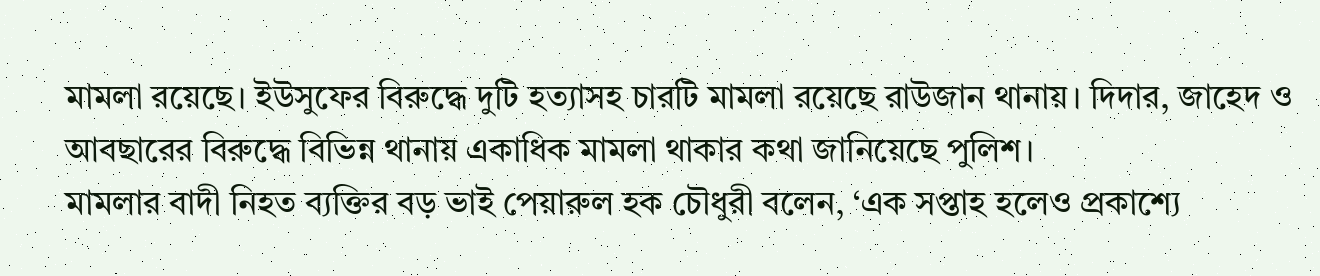মামলা রয়েছে। ইউসুফের বিরুদ্ধে দুটি হত্যাসহ চারটি মামলা রয়েছে রাউজান থানায়। দিদার, জাহেদ ও আবছারের বিরুদ্ধে বিভিন্ন থানায় একাধিক মামলা থাকার কথা জানিয়েছে পুলিশ।
মামলার বাদী নিহত ব্যক্তির বড় ভাই পেয়ারুল হক চৌধুরী বলেন, ‘এক সপ্তাহ হলেও প্রকাশ্যে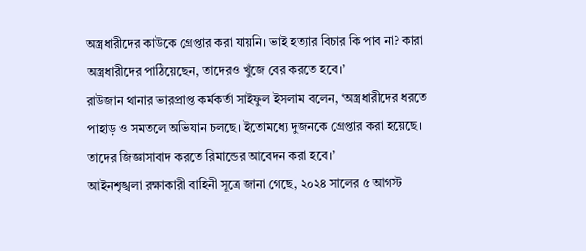অস্ত্রধারীদের কাউকে গ্রেপ্তার করা যায়নি। ভাই হত্যার বিচার কি পাব না? কারা অস্ত্রধারীদের পাঠিয়েছেন, তাদেরও খুঁজে বের করতে হবে।’
রাউজান থানার ভারপ্রাপ্ত কর্মকর্তা সাইফুল ইসলাম বলেন, ‘অস্ত্রধারীদের ধরতে পাহাড় ও সমতলে অভিযান চলছে। ইতোমধ্যে দুজনকে গ্রেপ্তার করা হয়েছে। তাদের জিজ্ঞাসাবাদ করতে রিমান্ডের আবেদন করা হবে।’
আইনশৃঙ্খলা রক্ষাকারী বাহিনী সূত্রে জানা গেছে, ২০২৪ সালের ৫ আগস্ট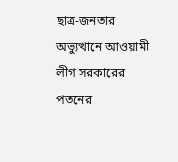ছাত্র-জনতার অভ্যুত্থানে আওয়ামী লীগ সরকারের পতনের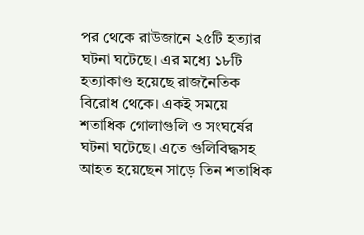পর থেকে রাউজানে ২৫টি হত্যার ঘটনা ঘটেছে। এর মধ্যে ১৮টি হত্যাকাণ্ড হয়েছে রাজনৈতিক বিরোধ থেকে। একই সময়ে শতাধিক গোলাগুলি ও সংঘর্ষের ঘটনা ঘটেছে। এতে গুলিবিদ্ধসহ আহত হয়েছেন সাড়ে তিন শতাধিক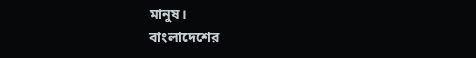মানুষ।
বাংলাদেশের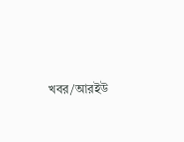খবর/আরইউ